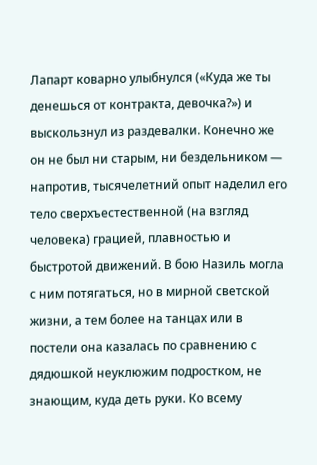Лапарт коварно улыбнулся («Куда же ты денешься от контракта, девочка?») и выскользнул из раздевалки. Конечно же он не был ни старым, ни бездельником — напротив, тысячелетний опыт наделил его тело сверхъестественной (на взгляд человека) грацией, плавностью и быстротой движений. В бою Назиль могла с ним потягаться, но в мирной светской жизни, а тем более на танцах или в постели она казалась по сравнению с дядюшкой неуклюжим подростком, не знающим, куда деть руки. Ко всему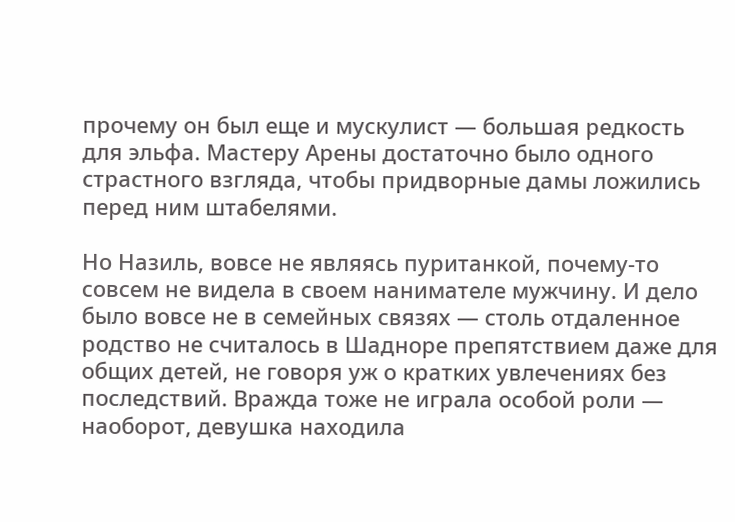прочему он был еще и мускулист — большая редкость для эльфа. Мастеру Арены достаточно было одного страстного взгляда, чтобы придворные дамы ложились перед ним штабелями.

Но Назиль, вовсе не являясь пуританкой, почему-то совсем не видела в своем нанимателе мужчину. И дело было вовсе не в семейных связях — столь отдаленное родство не считалось в Шадноре препятствием даже для общих детей, не говоря уж о кратких увлечениях без последствий. Вражда тоже не играла особой роли — наоборот, девушка находила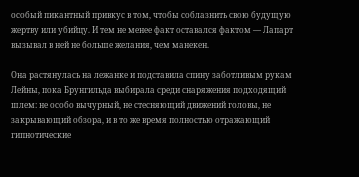особый пикантный привкус в том, чтобы соблазнить свою будущую жертву или убийцу. И тем не менее факт оставался фактом — Лапарт вызывал в ней не больше желания, чем манекен.

Она растянулась на лежанке и подставила спину заботливым рукам Лейны, пока Брунгильда выбирала среди снаряжения подходящий шлем: не особо вычурный, не стесняющий движений головы, не закрывающий обзора, и в то же время полностью отражающий гипнотические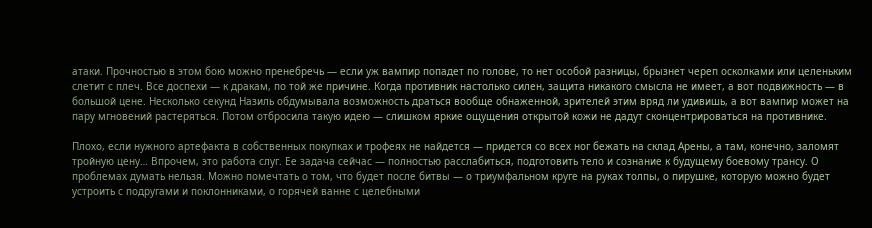атаки. Прочностью в этом бою можно пренебречь — если уж вампир попадет по голове, то нет особой разницы, брызнет череп осколками или целеньким слетит с плеч. Все доспехи — к дракам, по той же причине. Когда противник настолько силен, защита никакого смысла не имеет, а вот подвижность — в большой цене. Несколько секунд Назиль обдумывала возможность драться вообще обнаженной, зрителей этим вряд ли удивишь, а вот вампир может на пару мгновений растеряться. Потом отбросила такую идею — слишком яркие ощущения открытой кожи не дадут сконцентрироваться на противнике.

Плохо, если нужного артефакта в собственных покупках и трофеях не найдется — придется со всех ног бежать на склад Арены, а там, конечно, заломят тройную цену… Впрочем, это работа слуг. Ее задача сейчас — полностью расслабиться, подготовить тело и сознание к будущему боевому трансу. О проблемах думать нельзя. Можно помечтать о том, что будет после битвы — о триумфальном круге на руках толпы, о пирушке, которую можно будет устроить с подругами и поклонниками, о горячей ванне с целебными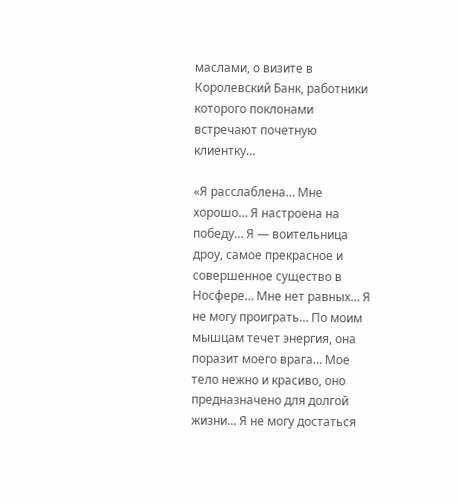маслами, о визите в Королевский Банк, работники которого поклонами встречают почетную клиентку…

«Я расслаблена… Мне хорошо… Я настроена на победу… Я — воительница дроу, самое прекрасное и совершенное существо в Носфере… Мне нет равных… Я не могу проиграть… По моим мышцам течет энергия, она поразит моего врага… Мое тело нежно и красиво, оно предназначено для долгой жизни… Я не могу достаться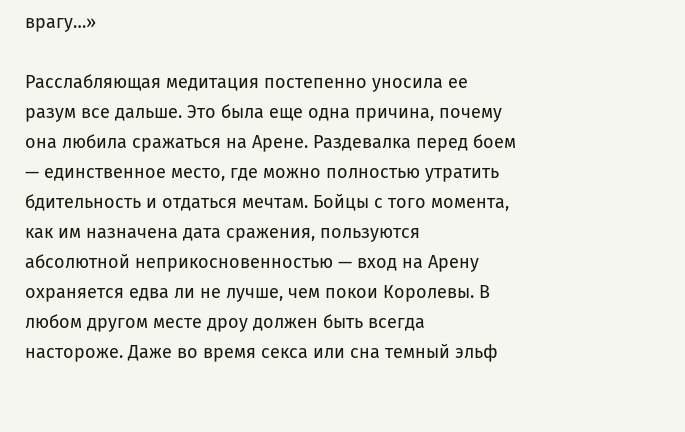врагу…»

Расслабляющая медитация постепенно уносила ее разум все дальше. Это была еще одна причина, почему она любила сражаться на Арене. Раздевалка перед боем — единственное место, где можно полностью утратить бдительность и отдаться мечтам. Бойцы с того момента, как им назначена дата сражения, пользуются абсолютной неприкосновенностью — вход на Арену охраняется едва ли не лучше, чем покои Королевы. В любом другом месте дроу должен быть всегда настороже. Даже во время секса или сна темный эльф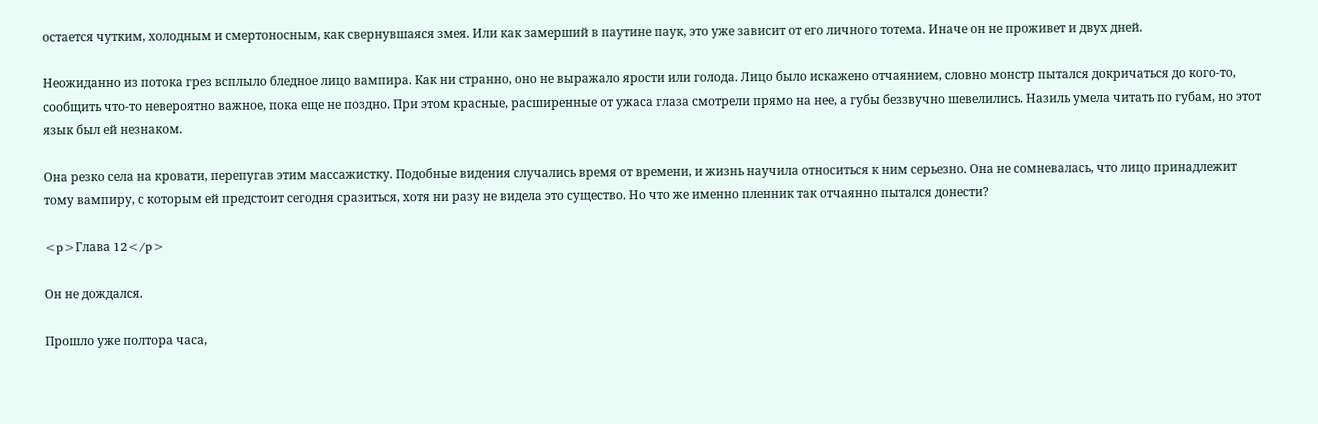остается чутким, холодным и смертоносным, как свернувшаяся змея. Или как замерший в паутине паук, это уже зависит от его личного тотема. Иначе он не проживет и двух дней.

Неожиданно из потока грез всплыло бледное лицо вампира. Как ни странно, оно не выражало ярости или голода. Лицо было искажено отчаянием, словно монстр пытался докричаться до кого-то, сообщить что-то невероятно важное, пока еще не поздно. При этом красные, расширенные от ужаса глаза смотрели прямо на нее, а губы беззвучно шевелились. Назиль умела читать по губам, но этот язык был ей незнаком.

Она резко села на кровати, перепугав этим массажистку. Подобные видения случались время от времени, и жизнь научила относиться к ним серьезно. Она не сомневалась, что лицо принадлежит тому вампиру, с которым ей предстоит сегодня сразиться, хотя ни разу не видела это существо. Но что же именно пленник так отчаянно пытался донести?

<p>Глава 12</p>

Он не дождался.

Прошло уже полтора часа,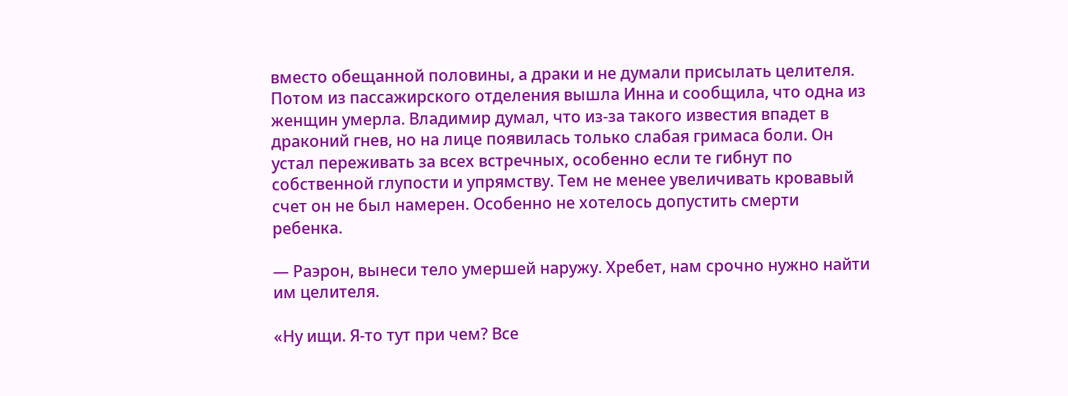вместо обещанной половины, а драки и не думали присылать целителя. Потом из пассажирского отделения вышла Инна и сообщила, что одна из женщин умерла. Владимир думал, что из-за такого известия впадет в драконий гнев, но на лице появилась только слабая гримаса боли. Он устал переживать за всех встречных, особенно если те гибнут по собственной глупости и упрямству. Тем не менее увеличивать кровавый счет он не был намерен. Особенно не хотелось допустить смерти ребенка.

— Раэрон, вынеси тело умершей наружу. Хребет, нам срочно нужно найти им целителя.

«Ну ищи. Я-то тут при чем? Все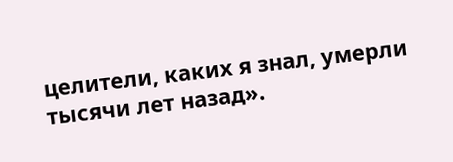целители, каких я знал, умерли тысячи лет назад».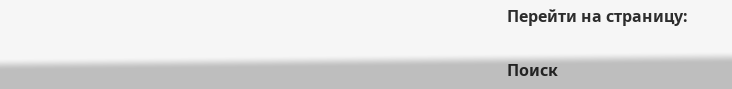Перейти на страницу:

Поиск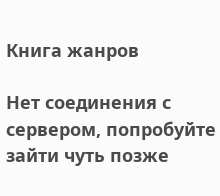Книга жанров

Нет соединения с сервером, попробуйте зайти чуть позже